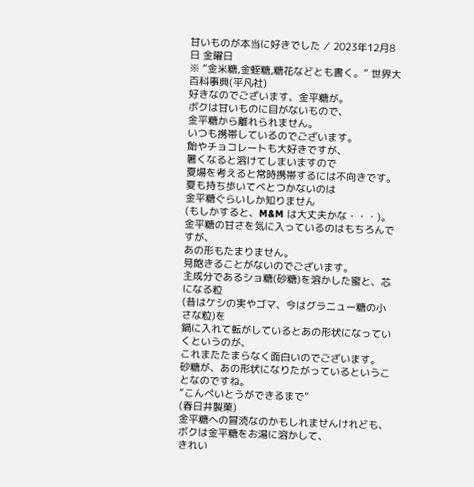甘いものが本当に好きでした ⁄ 2023年12月8日 金曜日
※ “金米糖,金蛭糖,糖花などとも書く。” 世界大百科事典(平凡社)
好きなのでございます、金平糖が。
ボクは甘いものに目がないもので、
金平糖から離れられません。
いつも携帯しているのでございます。
飴やチョコレートも大好きですが、
暑くなると溶けてしまいますので
夏場を考えると常時携帯するには不向きです。
夏も持ち歩いてべとつかないのは
金平糖ぐらいしか知りません
(もしかすると、M&M は大丈夫かな・・・)。
金平糖の甘さを気に入っているのはもちろんですが、
あの形もたまりません。
見飽きることがないのでございます。
主成分であるショ糖(砂糖)を溶かした蜜と、芯になる粒
(昔はケシの実やゴマ、今はグラニュー糖の小さな粒)を
鍋に入れて転がしているとあの形状になっていくというのが、
これまたたまらなく面白いのでございます。
砂糖が、あの形状になりたがっているということなのですね。
“こんぺいとうができるまで”
(春日井製菓)
金平糖への冒涜なのかもしれませんけれども、
ボクは金平糖をお湯に溶かして、
きれい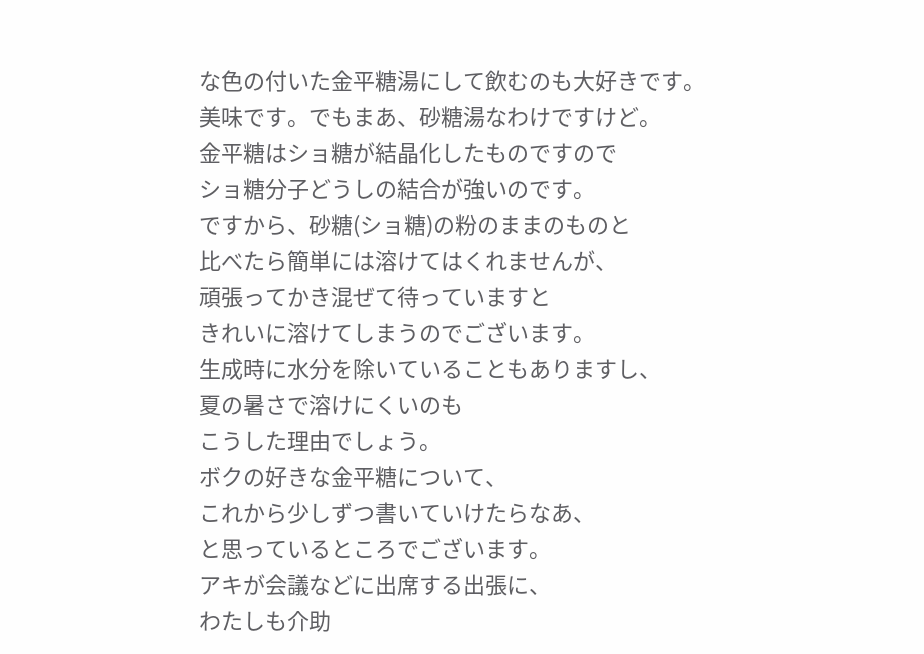な色の付いた金平糖湯にして飲むのも大好きです。
美味です。でもまあ、砂糖湯なわけですけど。
金平糖はショ糖が結晶化したものですので
ショ糖分子どうしの結合が強いのです。
ですから、砂糖(ショ糖)の粉のままのものと
比べたら簡単には溶けてはくれませんが、
頑張ってかき混ぜて待っていますと
きれいに溶けてしまうのでございます。
生成時に水分を除いていることもありますし、
夏の暑さで溶けにくいのも
こうした理由でしょう。
ボクの好きな金平糖について、
これから少しずつ書いていけたらなあ、
と思っているところでございます。
アキが会議などに出席する出張に、
わたしも介助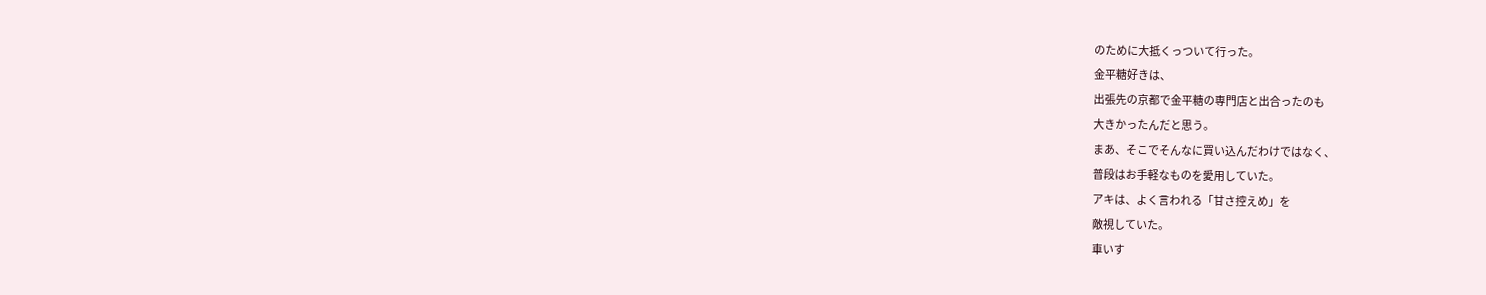のために大抵くっついて行った。
金平糖好きは、
出張先の京都で金平糖の専門店と出合ったのも
大きかったんだと思う。
まあ、そこでそんなに買い込んだわけではなく、
普段はお手軽なものを愛用していた。
アキは、よく言われる「甘さ控えめ」を
敵視していた。
車いす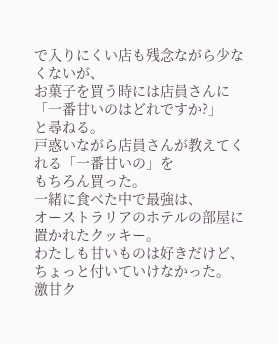で入りにくい店も残念ながら少なくないが、
お菓子を買う時には店員さんに
「一番甘いのはどれですか?」
と尋ねる。
戸惑いながら店員さんが教えてくれる「一番甘いの」を
もちろん買った。
一緒に食べた中で最強は、
オーストラリアのホテルの部屋に置かれたクッキー。
わたしも甘いものは好きだけど、
ちょっと付いていけなかった。
激甘ク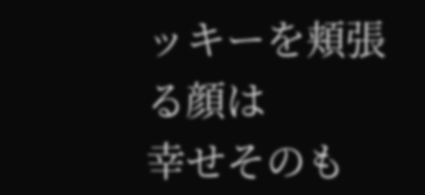ッキーを頬張る顔は
幸せそのも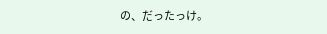の、だったっけ。